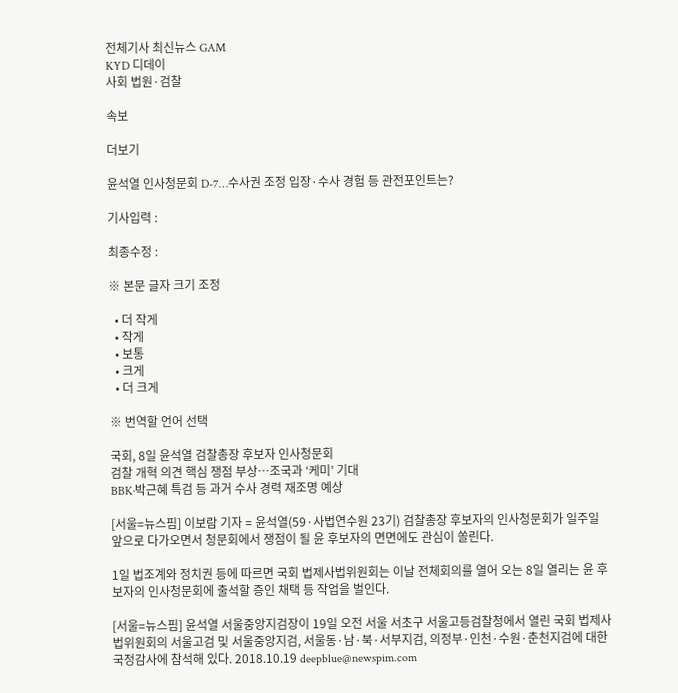전체기사 최신뉴스 GAM
KYD 디데이
사회 법원·검찰

속보

더보기

윤석열 인사청문회 D-7…수사권 조정 입장·수사 경험 등 관전포인트는?

기사입력 :

최종수정 :

※ 본문 글자 크기 조정

  • 더 작게
  • 작게
  • 보통
  • 크게
  • 더 크게

※ 번역할 언어 선택

국회, 8일 윤석열 검찰총장 후보자 인사청문회
검찰 개혁 의견 핵심 쟁점 부상…조국과 ‘케미’ 기대
BBK·박근혜 특검 등 과거 수사 경력 재조명 예상

[서울=뉴스핌] 이보람 기자 = 윤석열(59·사법연수원 23기) 검찰총장 후보자의 인사청문회가 일주일 앞으로 다가오면서 청문회에서 쟁점이 될 윤 후보자의 면면에도 관심이 쏠린다.

1일 법조계와 정치권 등에 따르면 국회 법제사법위원회는 이날 전체회의를 열어 오는 8일 열리는 윤 후보자의 인사청문회에 출석할 증인 채택 등 작업을 벌인다.

[서울=뉴스핌] 윤석열 서울중앙지검장이 19일 오전 서울 서초구 서울고등검찰청에서 열린 국회 법제사법위원회의 서울고검 및 서울중앙지검, 서울동·남·북·서부지검, 의정부·인천·수원·춘천지검에 대한 국정감사에 참석해 있다. 2018.10.19 deepblue@newspim.com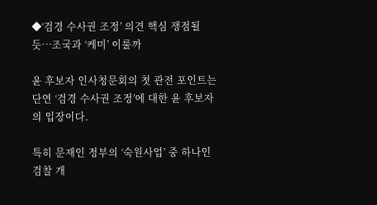◆‘검경 수사권 조정’ 의견 핵심 쟁점될 듯…조국과 ‘케미’ 이룰까

윤 후보자 인사청문회의 첫 관전 포인트는 단연 ‘검경 수사권 조정’에 대한 윤 후보자의 입장이다.

특히 문재인 정부의 ‘숙원사업’ 중 하나인 검찰 개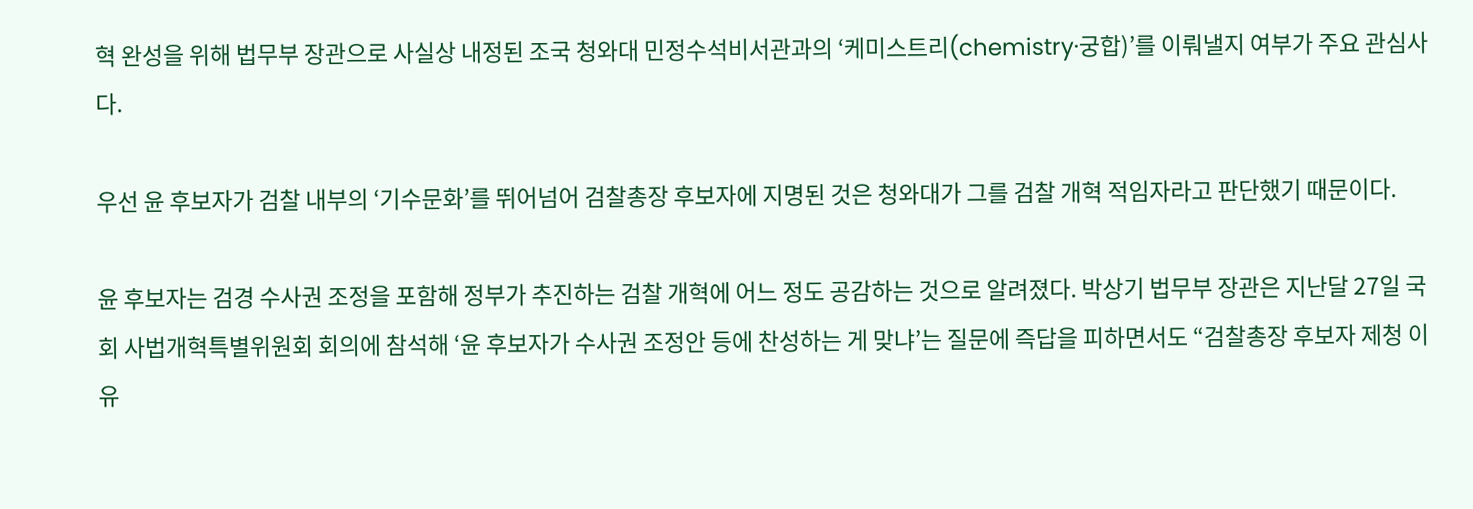혁 완성을 위해 법무부 장관으로 사실상 내정된 조국 청와대 민정수석비서관과의 ‘케미스트리(chemistry·궁합)’를 이뤄낼지 여부가 주요 관심사다.

우선 윤 후보자가 검찰 내부의 ‘기수문화’를 뛰어넘어 검찰총장 후보자에 지명된 것은 청와대가 그를 검찰 개혁 적임자라고 판단했기 때문이다.

윤 후보자는 검경 수사권 조정을 포함해 정부가 추진하는 검찰 개혁에 어느 정도 공감하는 것으로 알려졌다. 박상기 법무부 장관은 지난달 27일 국회 사법개혁특별위원회 회의에 참석해 ‘윤 후보자가 수사권 조정안 등에 찬성하는 게 맞냐’는 질문에 즉답을 피하면서도 “검찰총장 후보자 제청 이유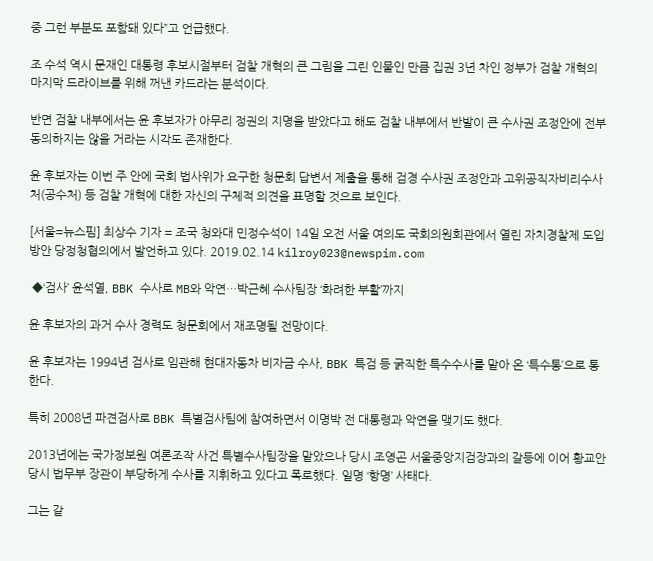중 그런 부분도 포함돼 있다”고 언급했다.

조 수석 역시 문재인 대통령 후보시절부터 검찰 개혁의 큰 그림을 그린 인물인 만큼 집권 3년 차인 정부가 검찰 개혁의 마지막 드라이브를 위해 꺼낸 카드라는 분석이다.

반면 검찰 내부에서는 윤 후보자가 아무리 정권의 지명을 받았다고 해도 검찰 내부에서 반발이 큰 수사권 조정안에 전부 동의하지는 않을 거라는 시각도 존재한다.

윤 후보자는 이번 주 안에 국회 법사위가 요구한 청문회 답변서 제출을 통해 검경 수사권 조정안과 고위공직자비리수사처(공수처) 등 검찰 개혁에 대한 자신의 구체적 의견을 표명할 것으로 보인다.

[서울=뉴스핌] 최상수 기자 = 조국 청와대 민정수석이 14일 오전 서울 여의도 국회의원회관에서 열린 자치경찰제 도입 방안 당정청협의에서 발언하고 있다. 2019.02.14 kilroy023@newspim.com

 ◆‘검사’ 윤석열, BBK 수사로 MB와 악연…박근혜 수사팀장 ‘화려한 부활’까지

윤 후보자의 과거 수사 경력도 청문회에서 재조명될 전망이다.

윤 후보자는 1994년 검사로 임관해 현대자동차 비자금 수사, BBK 특검 등 굵직한 특수수사를 맡아 온 ‘특수통’으로 통한다.

특히 2008년 파견검사로 BBK 특별검사팀에 참여하면서 이명박 전 대통령과 악연을 맺기도 했다.

2013년에는 국가정보원 여론조작 사건 특별수사팀장을 맡았으나 당시 조영곤 서울중앙지검장과의 갈등에 이어 황교안 당시 법무부 장관이 부당하게 수사를 지휘하고 있다고 폭로했다. 일명 ‘항명’ 사태다.

그는 같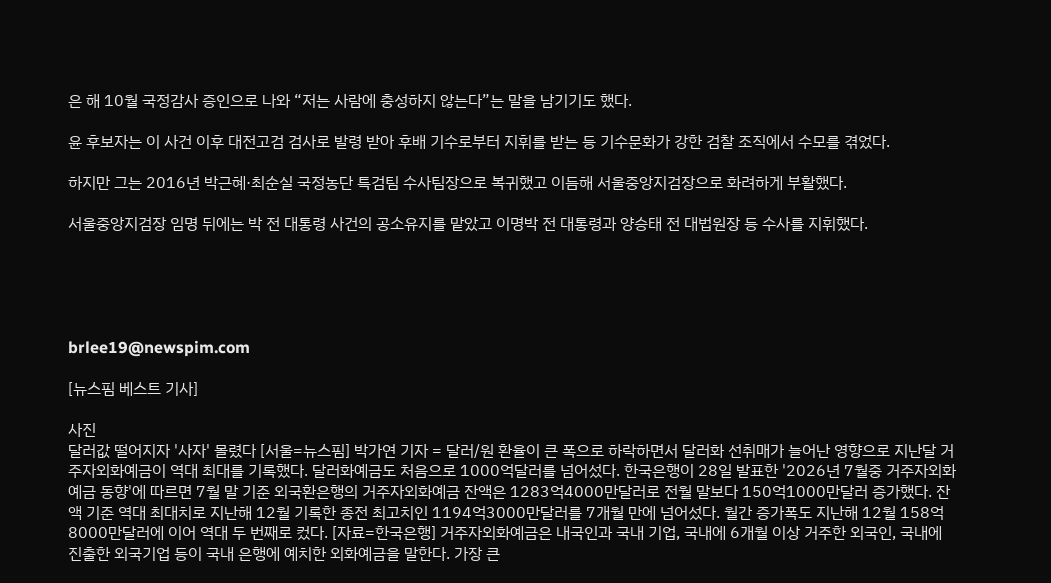은 해 10월 국정감사 증인으로 나와 “저는 사람에 충성하지 않는다”는 말을 남기기도 했다.

윤 후보자는 이 사건 이후 대전고검 검사로 발령 받아 후배 기수로부터 지휘를 받는 등 기수문화가 강한 검찰 조직에서 수모를 겪었다.

하지만 그는 2016년 박근혜·최순실 국정농단 특검팀 수사팀장으로 복귀했고 이듬해 서울중앙지검장으로 화려하게 부활했다.

서울중앙지검장 임명 뒤에는 박 전 대통령 사건의 공소유지를 맡았고 이명박 전 대통령과 양승태 전 대법원장 등 수사를 지휘했다.





brlee19@newspim.com

[뉴스핌 베스트 기사]

사진
달러값 떨어지자 '사자' 몰렸다 [서울=뉴스핌] 박가연 기자 = 달러/원 환율이 큰 폭으로 하락하면서 달러화 선취매가 늘어난 영향으로 지난달 거주자외화예금이 역대 최대를 기록했다. 달러화예금도 처음으로 1000억달러를 넘어섰다. 한국은행이 28일 발표한 '2026년 7월중 거주자외화예금 동향'에 따르면 7월 말 기준 외국환은행의 거주자외화예금 잔액은 1283억4000만달러로 전월 말보다 150억1000만달러 증가했다. 잔액 기준 역대 최대치로 지난해 12월 기록한 종전 최고치인 1194억3000만달러를 7개월 만에 넘어섰다. 월간 증가폭도 지난해 12월 158억8000만달러에 이어 역대 두 번째로 컸다. [자료=한국은행] 거주자외화예금은 내국인과 국내 기업, 국내에 6개월 이상 거주한 외국인, 국내에 진출한 외국기업 등이 국내 은행에 예치한 외화예금을 말한다. 가장 큰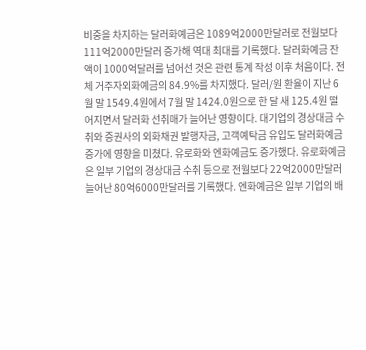비중을 차지하는 달러화예금은 1089억2000만달러로 전월보다 111억2000만달러 증가해 역대 최대를 기록했다. 달러화예금 잔액이 1000억달러를 넘어선 것은 관련 통계 작성 이후 처음이다. 전체 거주자외화예금의 84.9%를 차지했다. 달러/원 환율이 지난 6월 말 1549.4원에서 7월 말 1424.0원으로 한 달 새 125.4원 떨어지면서 달러화 선취매가 늘어난 영향이다. 대기업의 경상대금 수취와 증권사의 외화채권 발행자금, 고객예탁금 유입도 달러화예금 증가에 영향을 미쳤다. 유로화와 엔화예금도 증가했다. 유로화예금은 일부 기업의 경상대금 수취 등으로 전월보다 22억2000만달러 늘어난 80억6000만달러를 기록했다. 엔화예금은 일부 기업의 배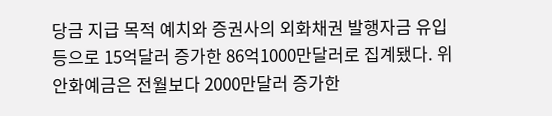당금 지급 목적 예치와 증권사의 외화채권 발행자금 유입 등으로 15억달러 증가한 86억1000만달러로 집계됐다. 위안화예금은 전월보다 2000만달러 증가한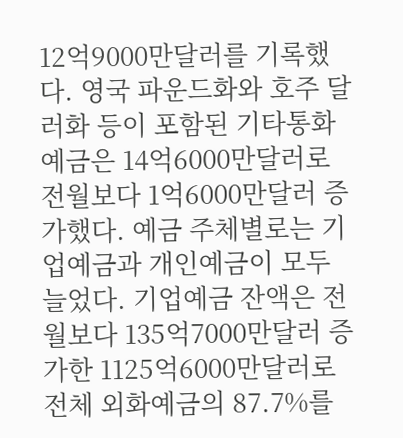12억9000만달러를 기록했다. 영국 파운드화와 호주 달러화 등이 포함된 기타통화 예금은 14억6000만달러로 전월보다 1억6000만달러 증가했다. 예금 주체별로는 기업예금과 개인예금이 모두 늘었다. 기업예금 잔액은 전월보다 135억7000만달러 증가한 1125억6000만달러로 전체 외화예금의 87.7%를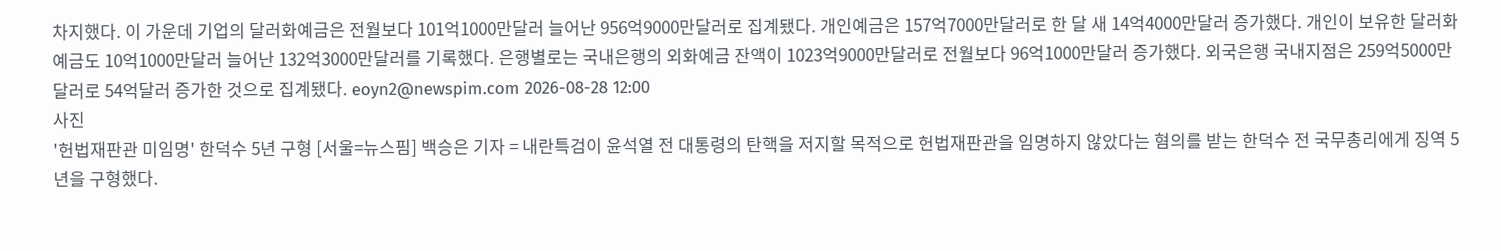차지했다. 이 가운데 기업의 달러화예금은 전월보다 101억1000만달러 늘어난 956억9000만달러로 집계됐다. 개인예금은 157억7000만달러로 한 달 새 14억4000만달러 증가했다. 개인이 보유한 달러화예금도 10억1000만달러 늘어난 132억3000만달러를 기록했다. 은행별로는 국내은행의 외화예금 잔액이 1023억9000만달러로 전월보다 96억1000만달러 증가했다. 외국은행 국내지점은 259억5000만달러로 54억달러 증가한 것으로 집계됐다. eoyn2@newspim.com 2026-08-28 12:00
사진
'헌법재판관 미임명' 한덕수 5년 구형 [서울=뉴스핌] 백승은 기자 = 내란특검이 윤석열 전 대통령의 탄핵을 저지할 목적으로 헌법재판관을 임명하지 않았다는 혐의를 받는 한덕수 전 국무총리에게 징역 5년을 구형했다.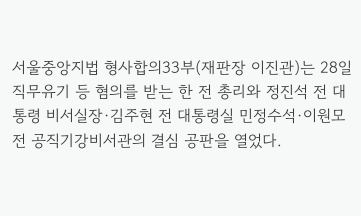서울중앙지법 형사합의33부(재판장 이진관)는 28일 직무유기 등 혐의를 받는 한 전 총리와 정진석 전 대통령 비서실장·김주현 전 대통령실 민정수석·이원모 전 공직기강비서관의 결심 공판을 열었다.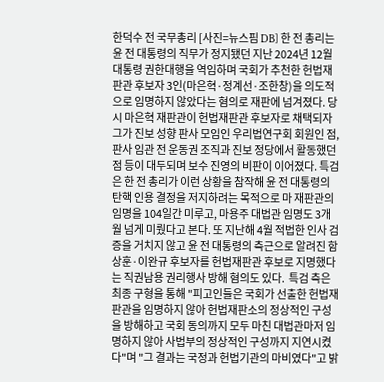한덕수 전 국무총리 [사진=뉴스핌 DB] 한 전 총리는 윤 전 대통령의 직무가 정지됐던 지난 2024년 12월 대통령 권한대행을 역임하며 국회가 추천한 헌법재판관 후보자 3인(마은혁·정계선·조한창)을 의도적으로 임명하지 않았다는 혐의로 재판에 넘겨졌다. 당시 마은혁 재판관이 헌법재판관 후보자로 채택되자 그가 진보 성향 판사 모임인 우리법연구회 회원인 점, 판사 임관 전 운동권 조직과 진보 정당에서 활동했던 점 등이 대두되며 보수 진영의 비판이 이어졌다. 특검은 한 전 총리가 이런 상황을 참작해 윤 전 대통령의 탄핵 인용 결정을 저지하려는 목적으로 마 재판관의 임명을 104일간 미루고, 마용주 대법관 임명도 3개월 넘게 미뤘다고 본다. 또 지난해 4월 적법한 인사 검증을 거치지 않고 윤 전 대통령의 측근으로 알려진 함상훈·이완규 후보자를 헌법재판관 후보로 지명했다는 직권남용 권리행사 방해 혐의도 있다.  특검 측은 최종 구형을 통해 "피고인들은 국회가 선출한 헌법재판관을 임명하지 않아 헌법재판소의 정상적인 구성을 방해하고 국회 동의까지 모두 마친 대법관마저 임명하지 않아 사법부의 정상적인 구성까지 지연시켰다"며 "그 결과는 국정과 헌법기관의 마비였다"고 밝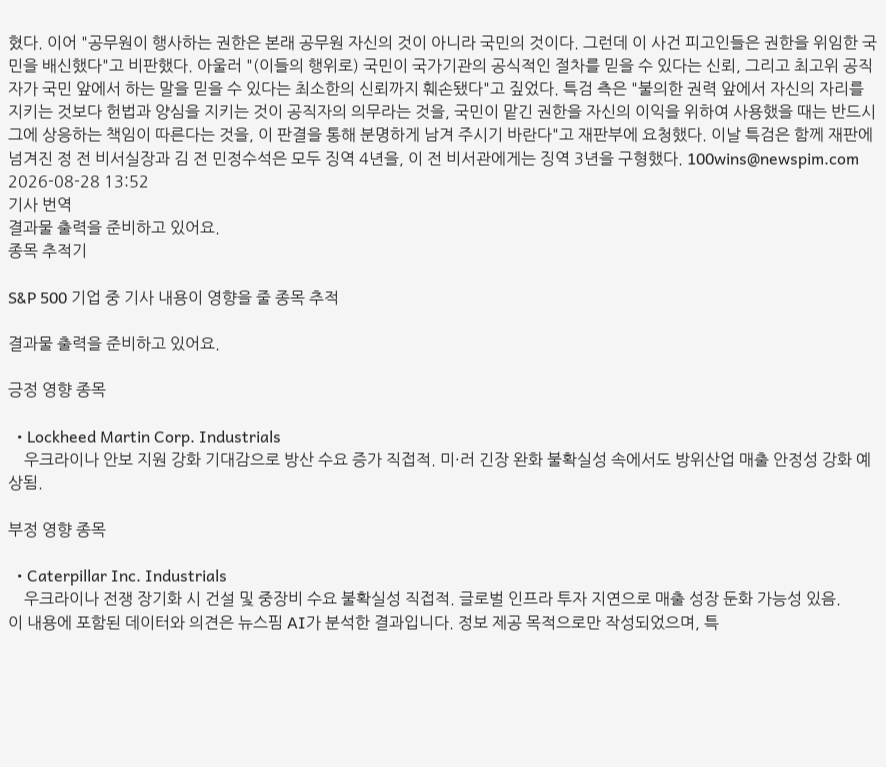혔다. 이어 "공무원이 행사하는 권한은 본래 공무원 자신의 것이 아니라 국민의 것이다. 그런데 이 사건 피고인들은 권한을 위임한 국민을 배신했다"고 비판했다. 아울러 "(이들의 행위로) 국민이 국가기관의 공식적인 절차를 믿을 수 있다는 신뢰, 그리고 최고위 공직자가 국민 앞에서 하는 말을 믿을 수 있다는 최소한의 신뢰까지 훼손됐다"고 짚었다. 특검 측은 "불의한 권력 앞에서 자신의 자리를 지키는 것보다 헌법과 양심을 지키는 것이 공직자의 의무라는 것을, 국민이 맡긴 권한을 자신의 이익을 위하여 사용했을 때는 반드시 그에 상응하는 책임이 따른다는 것을, 이 판결을 통해 분명하게 남겨 주시기 바란다"고 재판부에 요청했다. 이날 특검은 함께 재판에 넘겨진 정 전 비서실장과 김 전 민정수석은 모두 징역 4년을, 이 전 비서관에게는 징역 3년을 구형했다. 100wins@newspim.com 2026-08-28 13:52
기사 번역
결과물 출력을 준비하고 있어요.
종목 추적기

S&P 500 기업 중 기사 내용이 영향을 줄 종목 추적

결과물 출력을 준비하고 있어요.

긍정 영향 종목

  • Lockheed Martin Corp. Industrials
    우크라이나 안보 지원 강화 기대감으로 방산 수요 증가 직접적. 미·러 긴장 완화 불확실성 속에서도 방위산업 매출 안정성 강화 예상됨.

부정 영향 종목

  • Caterpillar Inc. Industrials
    우크라이나 전쟁 장기화 시 건설 및 중장비 수요 불확실성 직접적. 글로벌 인프라 투자 지연으로 매출 성장 둔화 가능성 있음.
이 내용에 포함된 데이터와 의견은 뉴스핌 AI가 분석한 결과입니다. 정보 제공 목적으로만 작성되었으며, 특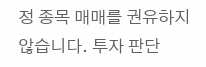정 종목 매매를 권유하지 않습니다. 투자 판단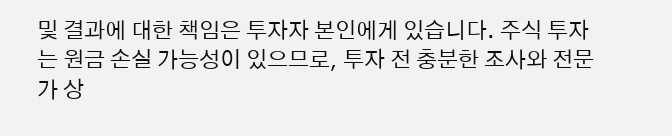및 결과에 대한 책임은 투자자 본인에게 있습니다. 주식 투자는 원금 손실 가능성이 있으므로, 투자 전 충분한 조사와 전문가 상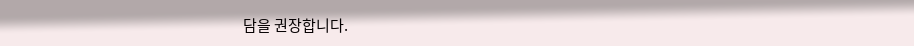담을 권장합니다.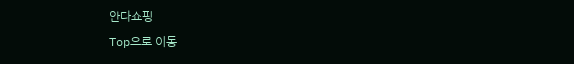안다쇼핑
Top으로 이동